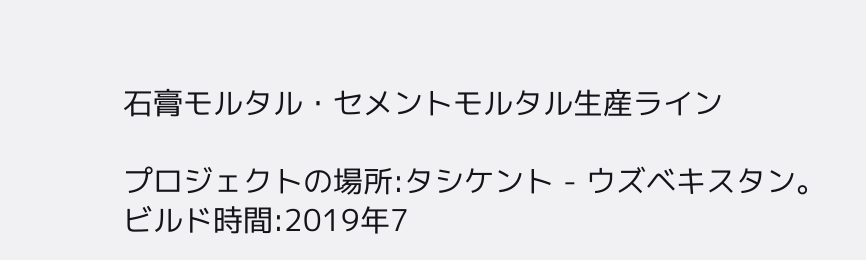石膏モルタル・セメントモルタル生産ライン

プロジェクトの場所:タシケント - ウズベキスタン。
ビルド時間:2019年7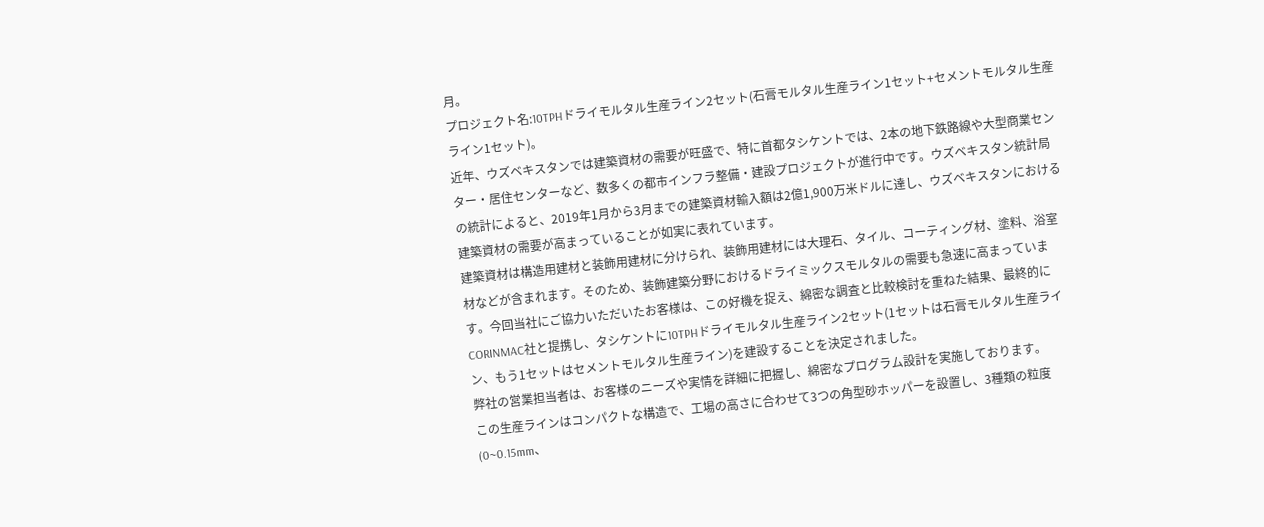月。
プロジェクト名:10TPHドライモルタル生産ライン2セット(石膏モルタル生産ライン1セット+セメントモルタル生産ライン1セット)。
近年、ウズベキスタンでは建築資材の需要が旺盛で、特に首都タシケントでは、2本の地下鉄路線や大型商業センター・居住センターなど、数多くの都市インフラ整備・建設プロジェクトが進行中です。ウズベキスタン統計局の統計によると、2019年1月から3月までの建築資材輸入額は2億1,900万米ドルに達し、ウズベキスタンにおける建築資材の需要が高まっていることが如実に表れています。
建築資材は構造用建材と装飾用建材に分けられ、装飾用建材には大理石、タイル、コーティング材、塗料、浴室材などが含まれます。そのため、装飾建築分野におけるドライミックスモルタルの需要も急速に高まっています。今回当社にご協力いただいたお客様は、この好機を捉え、綿密な調査と比較検討を重ねた結果、最終的にCORINMAC社と提携し、タシケントに10TPHドライモルタル生産ライン2セット(1セットは石膏モルタル生産ライン、もう1セットはセメントモルタル生産ライン)を建設することを決定されました。
弊社の営業担当者は、お客様のニーズや実情を詳細に把握し、綿密なプログラム設計を実施しております。
この生産ラインはコンパクトな構造で、工場の高さに合わせて3つの角型砂ホッパーを設置し、3種類の粒度(0~0.15mm、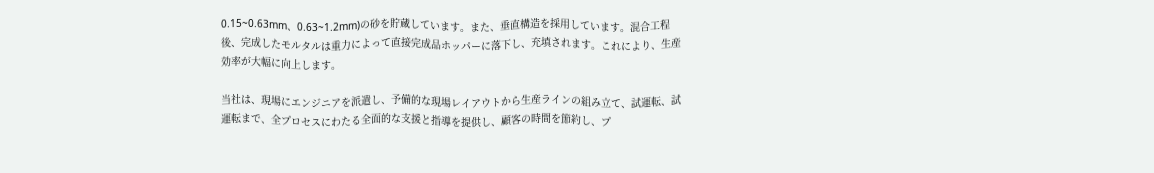0.15~0.63mm、0.63~1.2mm)の砂を貯蔵しています。また、垂直構造を採用しています。混合工程後、完成したモルタルは重力によって直接完成品ホッパーに落下し、充填されます。これにより、生産効率が大幅に向上します。

当社は、現場にエンジニアを派遣し、予備的な現場レイアウトから生産ラインの組み立て、試運転、試運転まで、全プロセスにわたる全面的な支援と指導を提供し、顧客の時間を節約し、プ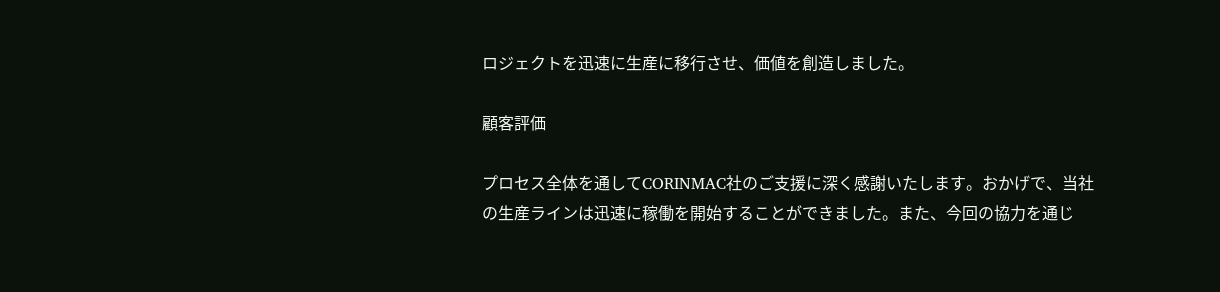ロジェクトを迅速に生産に移行させ、価値を創造しました。

顧客評価

プロセス全体を通してCORINMAC社のご支援に深く感謝いたします。おかげで、当社の生産ラインは迅速に稼働を開始することができました。また、今回の協力を通じ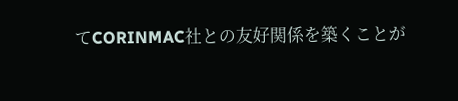てCORINMAC社との友好関係を築くことが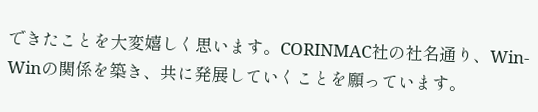できたことを大変嬉しく思います。CORINMAC社の社名通り、Win-Winの関係を築き、共に発展していくことを願っています。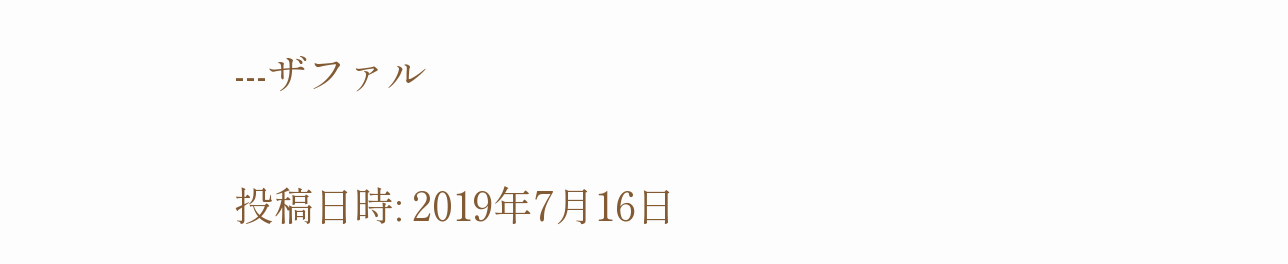---ザファル


投稿日時: 2019年7月16日